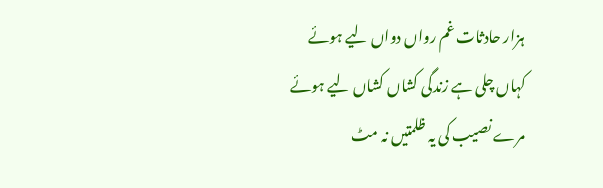ہزار حادثات غم رواں دواں لیے ہوئے
کہاں چلی ہے زندگی کشاں کشاں لیے ہوئے
مرے نصیب کی یہ ظلمتیں نہ مٹ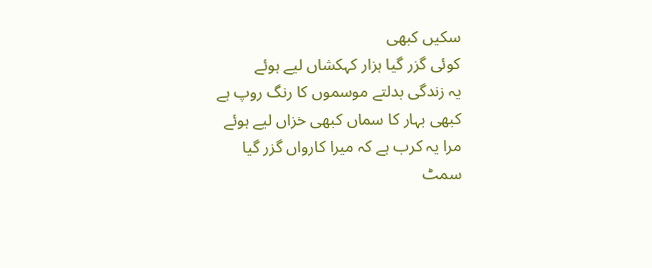سکیں کبھی
کوئی گزر گیا ہزار کہکشاں لیے ہوئے
یہ زندگی بدلتے موسموں کا رنگ روپ ہے
کبھی بہار کا سماں کبھی خزاں لیے ہوئے
مرا یہ کرب ہے کہ میرا کارواں گزر گیا
سمٹ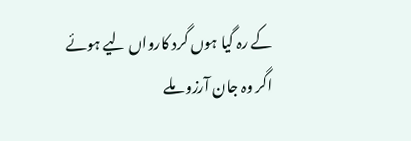کے رہ گیا ہوں گرد کارواں لیے ہوئے
اگر وہ جان آرزو ملے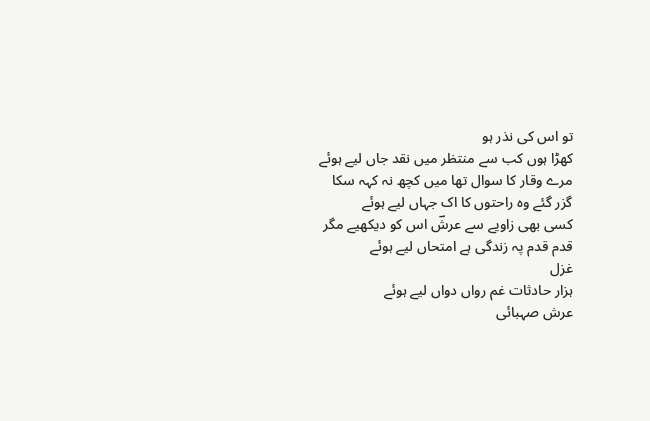تو اس کی نذر ہو
کھڑا ہوں کب سے منتظر میں نقد جاں لیے ہوئے
مرے وقار کا سوال تھا میں کچھ نہ کہہ سکا
گزر گئے وہ راحتوں کا اک جہاں لیے ہوئے
کسی بھی زاویے سے عرشؔ اس کو دیکھیے مگر
قدم قدم پہ زندگی ہے امتحاں لیے ہوئے
غزل
ہزار حادثات غم رواں دواں لیے ہوئے
عرش صہبائی